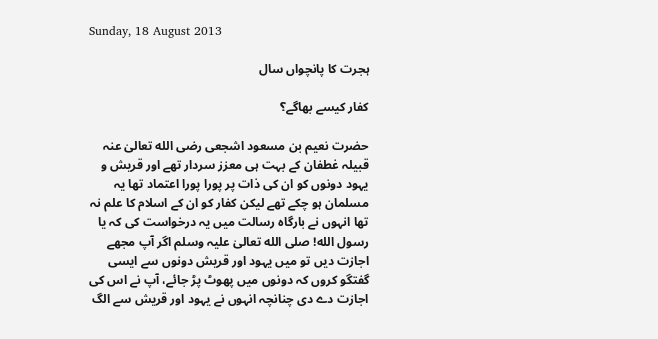Sunday, 18 August 2013

ہجرت کا پانچواں سال

کفار کیسے بھاگے؟

حضرت نعیم بن مسعود اشجعی رضی الله تعالیٰ عنہ قبیلہ غطفان کے بہت ہی معزز سردار تھے اور قریش و یہود دونوں کو ان کی ذات پر پورا پورا اعتماد تھا یہ مسلمان ہو چکے تھے لیکن کفار کو ان کے اسلام کا علم نہ تھا انہوں نے بارگاہ رسالت میں یہ درخواست کی کہ یا رسول الله! صلی الله تعالیٰ علیہ وسلم اگر آپ مجھے اجازت دیں تو میں یہود اور قریش دونوں سے ایسی گفتگو کروں کہ دونوں میں پھوٹ پڑ جائے، آپ نے اس کی اجازت دے دی چنانچہ انہوں نے یہود اور قریش سے الگ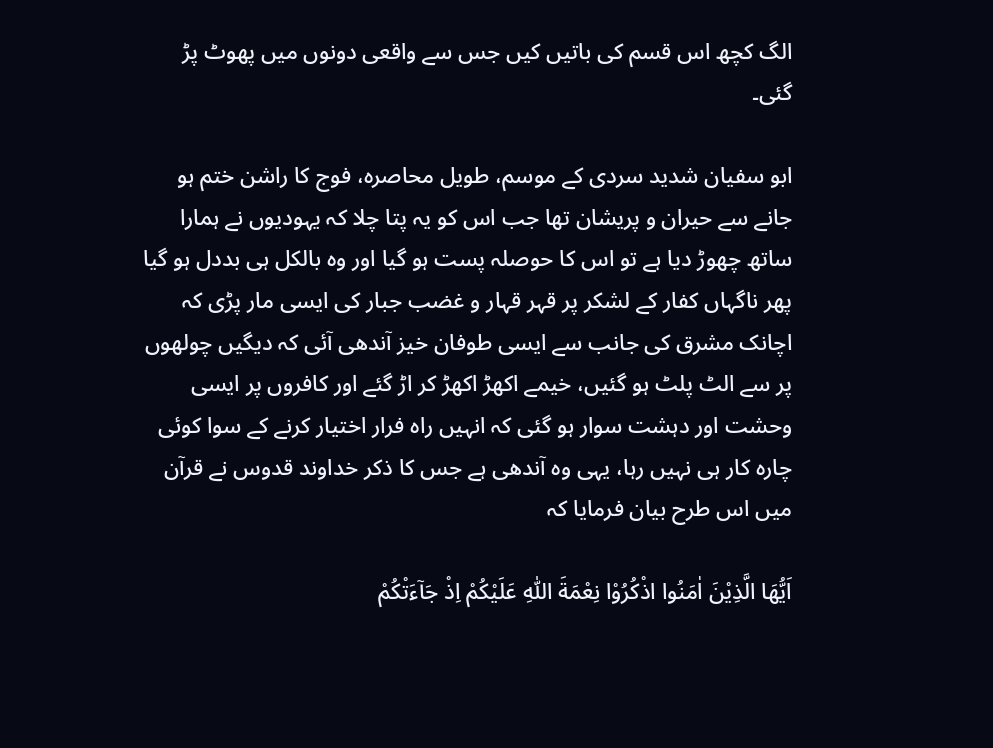الگ کچھ اس قسم کی باتیں کیں جس سے واقعی دونوں میں پھوٹ پڑ گئی۔

ابو سفیان شدید سردی کے موسم، طویل محاصرہ، فوج کا راشن ختم ہو جانے سے حیران و پریشان تھا جب اس کو یہ پتا چلا کہ یہودیوں نے ہمارا ساتھ چھوڑ دیا ہے تو اس کا حوصلہ پست ہو گیا اور وہ بالکل ہی بددل ہو گیا پھر ناگہاں کفار کے لشکر پر قہر قہار و غضب جبار کی ایسی مار پڑی کہ اچانک مشرق کی جانب سے ایسی طوفان خیز آندھی آئی کہ دیگیں چولھوں پر سے الٹ پلٹ ہو گئیں، خیمے اکھڑ اکھڑ کر اڑ گئے اور کافروں پر ایسی وحشت اور دہشت سوار ہو گئی کہ انہیں راہ فرار اختیار کرنے کے سوا کوئی چارہ کار ہی نہیں رہا، یہی وہ آندھی ہے جس کا ذکر خداوند قدوس نے قرآن میں اس طرح بیان فرمایا کہ

اَيُّهَا الَّذِیْنَ اٰمَنُوا اذْکُرُوْا نِعْمَةَ اللّٰهِ عَلَيْکُمْ اِذْ جَآءَتْکُمْ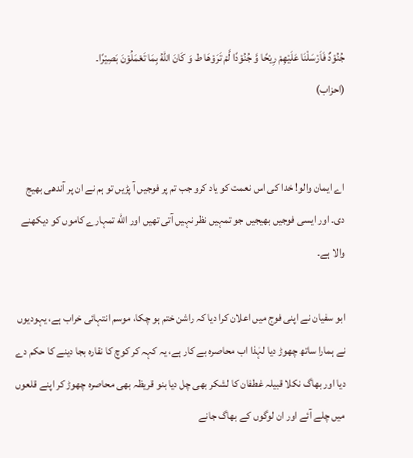جُنُوْدٌ فَاَرْسَلْنَا عَلَيْهِمْ رِيْحًا وَّ جُنُوْدًا لَّمْ تَرَوْهَا ط وَ کَانَ اللّٰهُ بِمَا تَعْمَلُوْنَ بَصِيْرًا۔
(احزاب)


اے ایمان والو! خدا کی اس نعمت کو یاد کرو جب تم پر فوجیں آ پڑیں تو ہم نے ان پر آندھی بھیج دی۔ اور ایسی فوجیں بھیجیں جو تمہیں نظر نہیں آتی تھیں اور الله تمہارے کاموں کو دیکھنے والا ہے۔

ابو سفیان نے اپنی فوج میں اعلان کرا دیا کہ راشن ختم ہو چکا، موسم انتہائی خراب ہے، یہودیوں نے ہمارا ساتھ چھوڑ دیا لہٰذا اب محاصرہ بے کار ہے، یہ کہہ کر کوچ کا نقارہ بجا دینے کا حکم دے دیا اور بھاگ نکلا قبیلہ غطفان کا لشکر بھی چل دیا بنو قریظہ بھی محاصرہ چھوڑ کر اپنے قلعوں میں چلے آئے اور ان لوگوں کے بھاگ جانے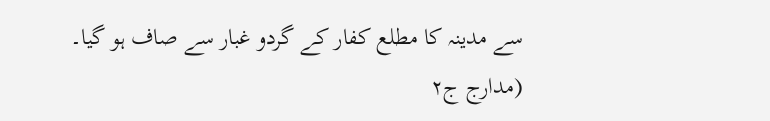سے مدینہ کا مطلع کفار کے گردو غبار سے صاف ہو گیا۔
(مدارج ج۲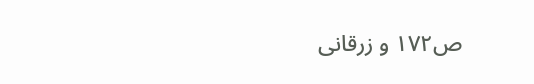ص۱۷۲ و زرقانی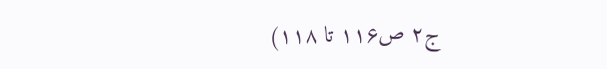ج۲ ص۱۱۶ تا ۱۱۸)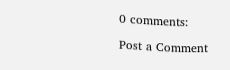0 comments:

Post a Comment